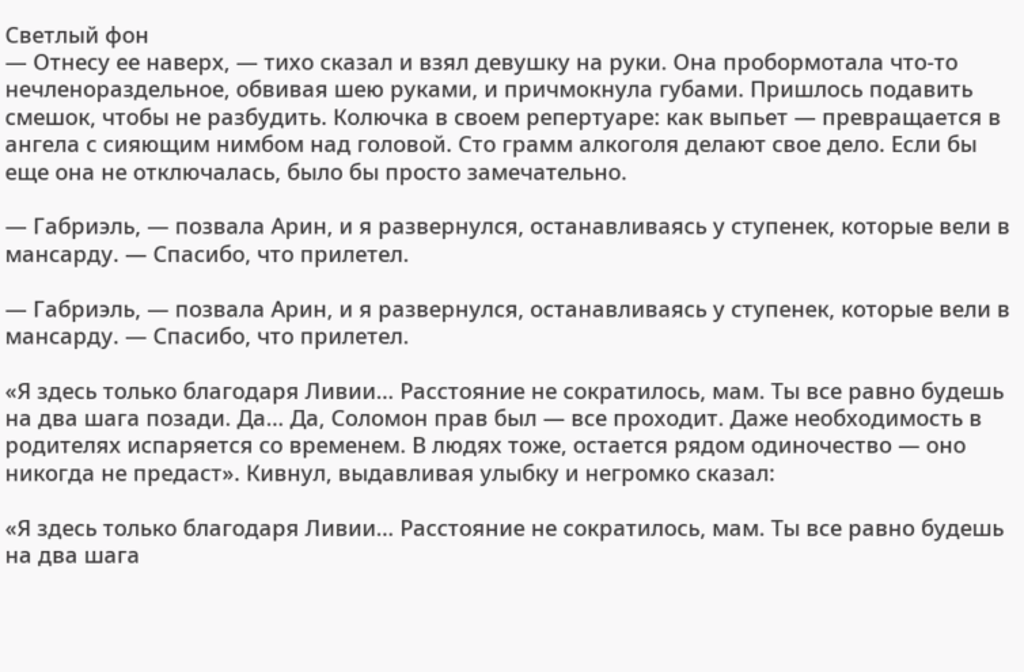Светлый фон
— Отнесу ее наверх, — тихо сказал и взял девушку на руки. Она пробормотала что-то нечленораздельное, обвивая шею руками, и причмокнула губами. Пришлось подавить смешок, чтобы не разбудить. Колючка в своем репертуаре: как выпьет — превращается в ангела с сияющим нимбом над головой. Сто грамм алкоголя делают свое дело. Если бы еще она не отключалась, было бы просто замечательно.

— Габриэль, — позвала Арин, и я развернулся, останавливаясь у ступенек, которые вели в мансарду. — Спасибо, что прилетел.

— Габриэль, — позвала Арин, и я развернулся, останавливаясь у ступенек, которые вели в мансарду. — Спасибо, что прилетел.

«Я здесь только благодаря Ливии… Расстояние не сократилось, мам. Ты все равно будешь на два шага позади. Да… Да, Соломон прав был — все проходит. Даже необходимость в родителях испаряется со временем. В людях тоже, остается рядом одиночество — оно никогда не предаст». Кивнул, выдавливая улыбку и негромко сказал:

«Я здесь только благодаря Ливии… Расстояние не сократилось, мам. Ты все равно будешь на два шага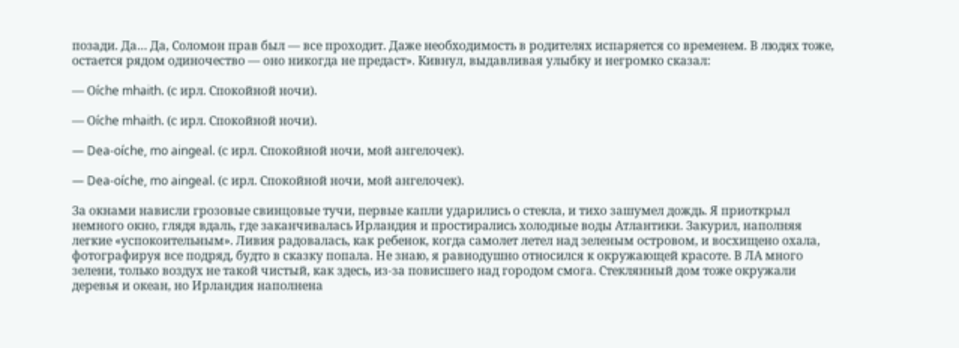позади. Да… Да, Соломон прав был — все проходит. Даже необходимость в родителях испаряется со временем. В людях тоже, остается рядом одиночество — оно никогда не предаст». Кивнул, выдавливая улыбку и негромко сказал:

— Оíche mhaith. (с ирл. Спокойной ночи).

— Оíche mhaith. (с ирл. Спокойной ночи).

— Dea-oíche, mo aingeal. (с ирл. Спокойной ночи, мой ангелочек).

— Dea-oíche, mo aingeal. (с ирл. Спокойной ночи, мой ангелочек).

За окнами нависли грозовые свинцовые тучи, первые капли ударились о стекла, и тихо зашумел дождь. Я приоткрыл немного окно, глядя вдаль, где заканчивалась Ирландия и простирались холодные воды Атлантики. Закурил, наполняя легкие «успокоительным». Ливия радовалась, как ребенок, когда самолет летел над зеленым островом, и восхищено охала, фотографируя все подряд, будто в сказку попала. Не знаю, я равнодушно относился к окружающей красоте. В ЛА много зелени, только воздух не такой чистый, как здесь, из-за повисшего над городом смога. Стеклянный дом тоже окружали деревья и океан, но Ирландия наполнена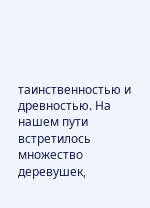таинственностью и древностью. На нашем пути встретилось множество деревушек,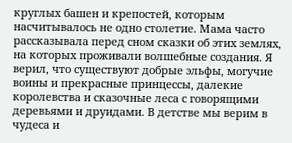круглых башен и крепостей, которым насчитывалось не одно столетие. Мама часто рассказывала перед сном сказки об этих землях, на которых проживали волшебные создания. Я верил, что существуют добрые эльфы, могучие воины и прекрасные принцессы, далекие королевства и сказочные леса с говорящими деревьями и друидами. В детстве мы верим в чудеса и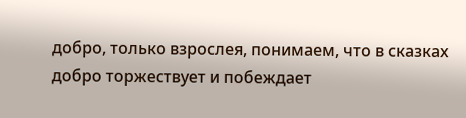добро, только взрослея, понимаем, что в сказках добро торжествует и побеждает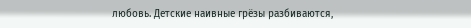любовь. Детские наивные грёзы разбиваются,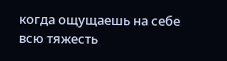когда ощущаешь на себе всю тяжесть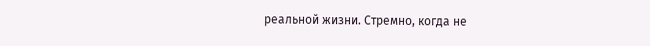реальной жизни. Стремно, когда не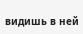видишь в ней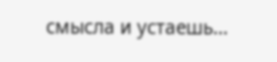смысла и устаешь…